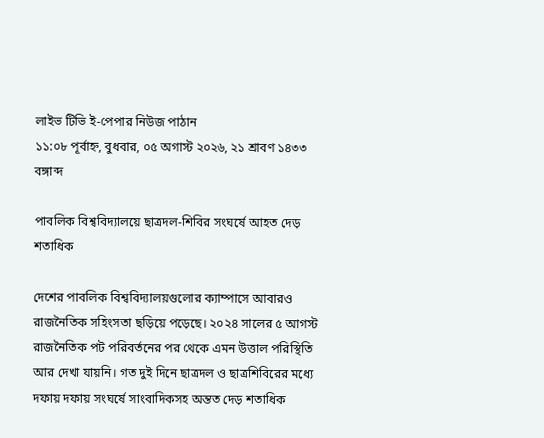লাইভ টিভি ই-পেপার নিউজ পাঠান
১১:০৮ পূর্বাহ্ন, বুধবার, ০৫ অগাস্ট ২০২৬, ২১ শ্রাবণ ১৪৩৩ বঙ্গাব্দ

পাবলিক বিশ্ববিদ্যালয়ে ছাত্রদল-শিবির সংঘর্ষে আহত দেড় শতাধিক

দেশের পাবলিক বিশ্ববিদ্যালয়গুলোর ক্যাম্পাসে আবারও রাজনৈতিক সহিংসতা ছড়িয়ে পড়েছে। ২০২৪ সালের ৫ আগস্ট রাজনৈতিক পট পরিবর্তনের পর থেকে এমন উত্তাল পরিস্থিতি আর দেখা যায়নি। গত দুই দিনে ছাত্রদল ও ছাত্রশিবিরের মধ্যে দফায় দফায় সংঘর্ষে সাংবাদিকসহ অন্তত দেড় শতাধিক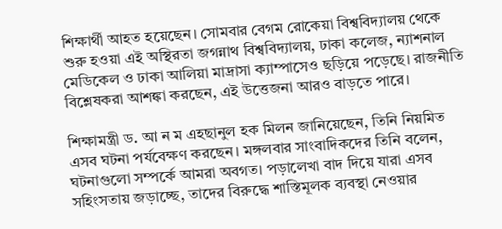শিক্ষার্থী আহত হয়েছেন। সোমবার বেগম রোকেয়া বিশ্ববিদ্যালয় থেকে শুরু হওয়া এই অস্থিরতা জগন্নাথ বিশ্ববিদ্যালয়, ঢাকা কলেজ, ন্যাশনাল মেডিকেল ও ঢাকা আলিয়া মাদ্রাসা ক্যাম্পাসেও ছড়িয়ে পড়েছে। রাজনীতি বিশ্লেষকরা আশঙ্কা করছেন, এই উত্তেজনা আরও বাড়তে পারে।

শিক্ষামন্ত্রী ড. আ ন ম এহছানুল হক মিলন জানিয়েছেন, তিনি নিয়মিত এসব ঘটনা পর্যবেক্ষণ করছেন। মঙ্গলবার সাংবাদিকদের তিনি বলেন, ঘটনাগুলো সম্পর্কে আমরা অবগত। পড়ালেখা বাদ দিয়ে যারা এসব সহিংসতায় জড়াচ্ছে, তাদের বিরুদ্ধে শাস্তিমূলক ব্যবস্থা নেওয়ার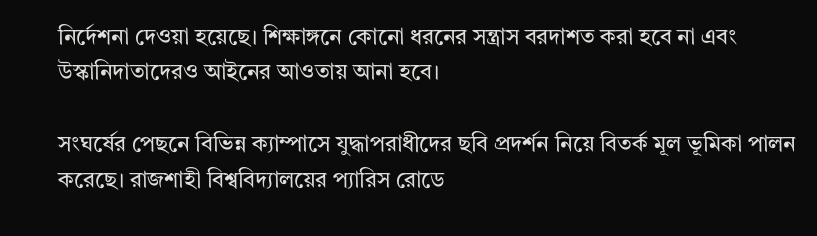নির্দেশনা দেওয়া হয়েছে। শিক্ষাঙ্গনে কোনো ধরনের সন্ত্রাস বরদাশত করা হবে না এবং উস্কানিদাতাদেরও আইনের আওতায় আনা হবে।

সংঘর্ষের পেছনে বিভিন্ন ক্যাম্পাসে যুদ্ধাপরাধীদের ছবি প্রদর্শন নিয়ে বিতর্ক মূল ভূমিকা পালন করেছে। রাজশাহী বিশ্ববিদ্যালয়ের প্যারিস রোডে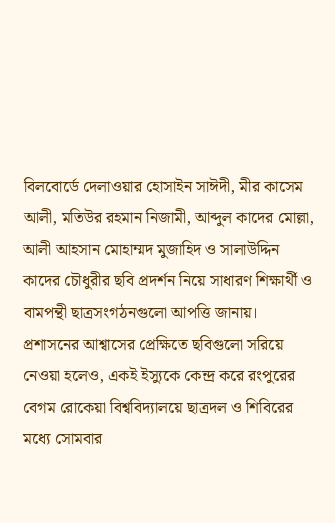বিলবোর্ডে দেলাওয়ার হোসাইন সাঈদী, মীর কাসেম আলী, মতিউর রহমান নিজামী, আব্দুল কাদের মোল্লা, আলী আহসান মোহাম্মদ মুজাহিদ ও সালাউদ্দিন কাদের চৌধুরীর ছবি প্রদর্শন নিয়ে সাধারণ শিক্ষার্থী ও বামপন্থী ছাত্রসংগঠনগুলো আপত্তি জানায়। প্রশাসনের আশ্বাসের প্রেক্ষিতে ছবিগুলো সরিয়ে নেওয়া হলেও, একই ইস্যুকে কেন্দ্র করে রংপুরের বেগম রোকেয়া বিশ্ববিদ্যালয়ে ছাত্রদল ও শিবিরের মধ্যে সোমবার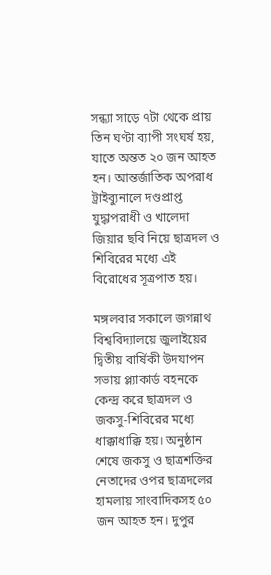সন্ধ্যা সাড়ে ৭টা থেকে প্রায় তিন ঘণ্টা ব্যাপী সংঘর্ষ হয়, যাতে অন্তত ২০ জন আহত হন। আন্তর্জাতিক অপরাধ ট্রাইব্যুনালে দণ্ডপ্রাপ্ত যুদ্ধাপরাধী ও খালেদা জিয়ার ছবি নিয়ে ছাত্রদল ও শিবিরের মধ্যে এই বিরোধের সূত্রপাত হয়।

মঙ্গলবার সকালে জগন্নাথ বিশ্ববিদ্যালয়ে জুলাইয়ের দ্বিতীয় বার্ষিকী উদযাপন সভায় প্ল্যাকার্ড বহনকে কেন্দ্র করে ছাত্রদল ও জকসু-শিবিরের মধ্যে ধাক্কাধাক্কি হয়। অনুষ্ঠান শেষে জকসু ও ছাত্রশক্তির নেতাদের ওপর ছাত্রদলের হামলায় সাংবাদিকসহ ৫০ জন আহত হন। দুপুর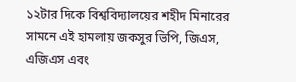১২টার দিকে বিশ্ববিদ্যালয়ের শহীদ মিনারের সামনে এই হামলায় জকসুর ভিপি, জিএস, এজিএস এবং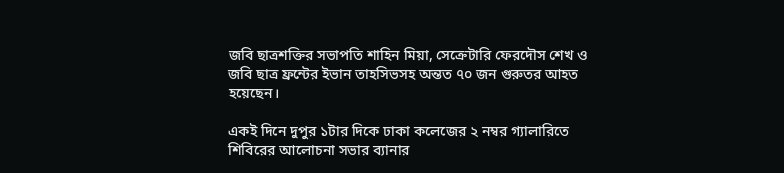জবি ছাত্রশক্তির সভাপতি শাহিন মিয়া, সেক্রেটারি ফেরদৌস শেখ ও জবি ছাত্র ফ্রন্টের ইভান তাহসিভসহ অন্তত ৭০ জন গুরুতর আহত হয়েছেন।

একই দিনে দুপুর ১টার দিকে ঢাকা কলেজের ২ নম্বর গ্যালারিতে শিবিরের আলোচনা সভার ব্যানার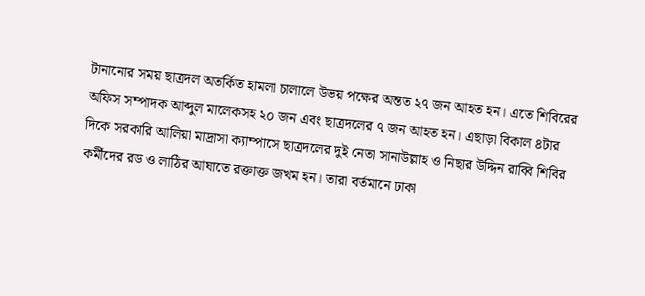টানানোর সময় ছাত্রদল অতর্কিত হামলা চালালে উভয় পক্ষের অন্তত ২৭ জন আহত হন। এতে শিবিরের অফিস সম্পাদক আব্দুল মালেকসহ ২০ জন এবং ছাত্রদলের ৭ জন আহত হন। এছাড়া বিকাল ৪টার দিকে সরকারি আলিয়া মাদ্রাসা ক্যাম্পাসে ছাত্রদলের দুই নেতা সানাউল্লাহ ও নিছার উদ্দিন রাব্বি শিবির কর্মীদের রড ও লাঠির আঘাতে রক্তাক্ত জখম হন। তারা বর্তমানে ঢাকা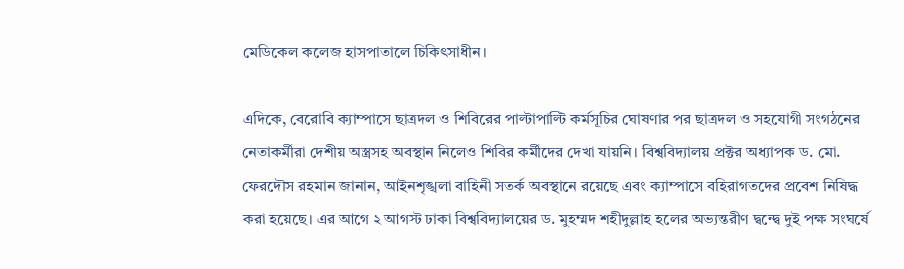মেডিকেল কলেজ হাসপাতালে চিকিৎসাধীন।

এদিকে, বেরোবি ক্যাম্পাসে ছাত্রদল ও শিবিরের পাল্টাপাল্টি কর্মসূচির ঘোষণার পর ছাত্রদল ও সহযোগী সংগঠনের নেতাকর্মীরা দেশীয় অস্ত্রসহ অবস্থান নিলেও শিবির কর্মীদের দেখা যায়নি। বিশ্ববিদ্যালয় প্রক্টর অধ্যাপক ড. মো. ফেরদৌস রহমান জানান, আইনশৃঙ্খলা বাহিনী সতর্ক অবস্থানে রয়েছে এবং ক্যাম্পাসে বহিরাগতদের প্রবেশ নিষিদ্ধ করা হয়েছে। এর আগে ২ আগস্ট ঢাকা বিশ্ববিদ্যালয়ের ড. মুহম্মদ শহীদুল্লাহ হলের অভ্যন্তরীণ দ্বন্দ্বে দুই পক্ষ সংঘর্ষে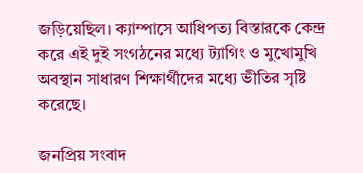জড়িয়েছিল। ক্যাম্পাসে আধিপত্য বিস্তারকে কেন্দ্র করে এই দুই সংগঠনের মধ্যে ট্যাগিং ও মুখোমুখি অবস্থান সাধারণ শিক্ষার্থীদের মধ্যে ভীতির সৃষ্টি করেছে।

জনপ্রিয় সংবাদ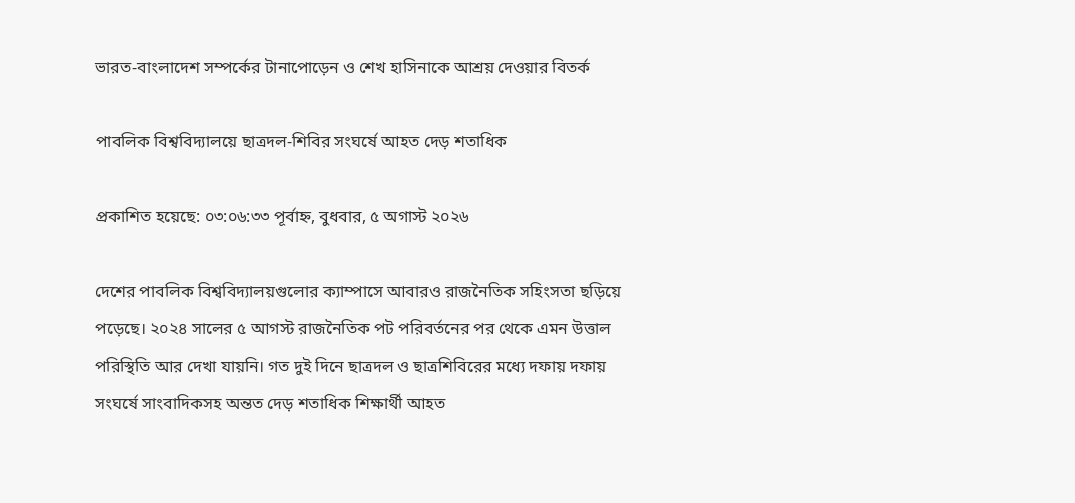ভারত-বাংলাদেশ সম্পর্কের টানাপোড়েন ও শেখ হাসিনাকে আশ্রয় দেওয়ার বিতর্ক

পাবলিক বিশ্ববিদ্যালয়ে ছাত্রদল-শিবির সংঘর্ষে আহত দেড় শতাধিক

প্রকাশিত হয়েছে: ০৩:০৬:৩৩ পূর্বাহ্ন, বুধবার, ৫ অগাস্ট ২০২৬

দেশের পাবলিক বিশ্ববিদ্যালয়গুলোর ক্যাম্পাসে আবারও রাজনৈতিক সহিংসতা ছড়িয়ে পড়েছে। ২০২৪ সালের ৫ আগস্ট রাজনৈতিক পট পরিবর্তনের পর থেকে এমন উত্তাল পরিস্থিতি আর দেখা যায়নি। গত দুই দিনে ছাত্রদল ও ছাত্রশিবিরের মধ্যে দফায় দফায় সংঘর্ষে সাংবাদিকসহ অন্তত দেড় শতাধিক শিক্ষার্থী আহত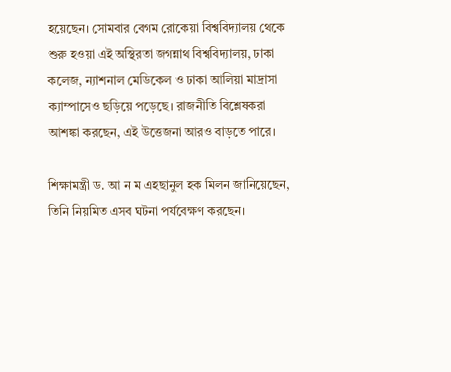হয়েছেন। সোমবার বেগম রোকেয়া বিশ্ববিদ্যালয় থেকে শুরু হওয়া এই অস্থিরতা জগন্নাথ বিশ্ববিদ্যালয়, ঢাকা কলেজ, ন্যাশনাল মেডিকেল ও ঢাকা আলিয়া মাদ্রাসা ক্যাম্পাসেও ছড়িয়ে পড়েছে। রাজনীতি বিশ্লেষকরা আশঙ্কা করছেন, এই উত্তেজনা আরও বাড়তে পারে।

শিক্ষামন্ত্রী ড. আ ন ম এহছানুল হক মিলন জানিয়েছেন, তিনি নিয়মিত এসব ঘটনা পর্যবেক্ষণ করছেন।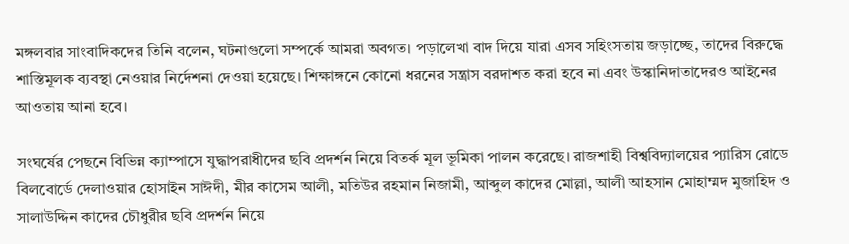মঙ্গলবার সাংবাদিকদের তিনি বলেন, ঘটনাগুলো সম্পর্কে আমরা অবগত। পড়ালেখা বাদ দিয়ে যারা এসব সহিংসতায় জড়াচ্ছে, তাদের বিরুদ্ধে শাস্তিমূলক ব্যবস্থা নেওয়ার নির্দেশনা দেওয়া হয়েছে। শিক্ষাঙ্গনে কোনো ধরনের সন্ত্রাস বরদাশত করা হবে না এবং উস্কানিদাতাদেরও আইনের আওতায় আনা হবে।

সংঘর্ষের পেছনে বিভিন্ন ক্যাম্পাসে যুদ্ধাপরাধীদের ছবি প্রদর্শন নিয়ে বিতর্ক মূল ভূমিকা পালন করেছে। রাজশাহী বিশ্ববিদ্যালয়ের প্যারিস রোডে বিলবোর্ডে দেলাওয়ার হোসাইন সাঈদী, মীর কাসেম আলী, মতিউর রহমান নিজামী, আব্দুল কাদের মোল্লা, আলী আহসান মোহাম্মদ মুজাহিদ ও সালাউদ্দিন কাদের চৌধুরীর ছবি প্রদর্শন নিয়ে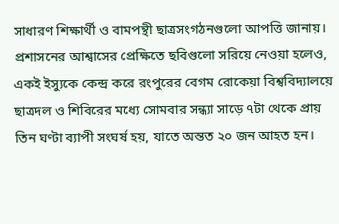সাধারণ শিক্ষার্থী ও বামপন্থী ছাত্রসংগঠনগুলো আপত্তি জানায়। প্রশাসনের আশ্বাসের প্রেক্ষিতে ছবিগুলো সরিয়ে নেওয়া হলেও, একই ইস্যুকে কেন্দ্র করে রংপুরের বেগম রোকেয়া বিশ্ববিদ্যালয়ে ছাত্রদল ও শিবিরের মধ্যে সোমবার সন্ধ্যা সাড়ে ৭টা থেকে প্রায় তিন ঘণ্টা ব্যাপী সংঘর্ষ হয়, যাতে অন্তত ২০ জন আহত হন।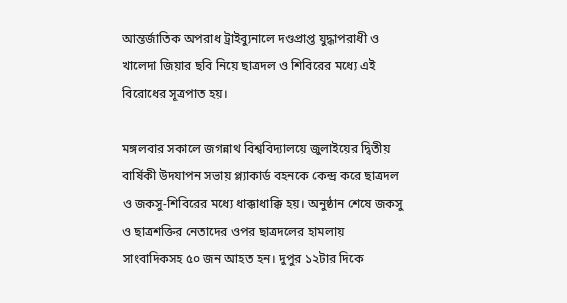আন্তর্জাতিক অপরাধ ট্রাইব্যুনালে দণ্ডপ্রাপ্ত যুদ্ধাপরাধী ও খালেদা জিয়ার ছবি নিয়ে ছাত্রদল ও শিবিরের মধ্যে এই বিরোধের সূত্রপাত হয়।

মঙ্গলবার সকালে জগন্নাথ বিশ্ববিদ্যালয়ে জুলাইয়ের দ্বিতীয় বার্ষিকী উদযাপন সভায় প্ল্যাকার্ড বহনকে কেন্দ্র করে ছাত্রদল ও জকসু-শিবিরের মধ্যে ধাক্কাধাক্কি হয়। অনুষ্ঠান শেষে জকসু ও ছাত্রশক্তির নেতাদের ওপর ছাত্রদলের হামলায় সাংবাদিকসহ ৫০ জন আহত হন। দুপুর ১২টার দিকে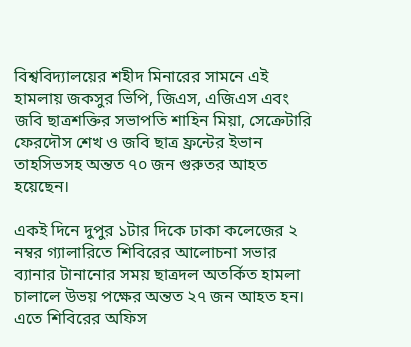বিশ্ববিদ্যালয়ের শহীদ মিনারের সামনে এই হামলায় জকসুর ভিপি, জিএস, এজিএস এবং জবি ছাত্রশক্তির সভাপতি শাহিন মিয়া, সেক্রেটারি ফেরদৌস শেখ ও জবি ছাত্র ফ্রন্টের ইভান তাহসিভসহ অন্তত ৭০ জন গুরুতর আহত হয়েছেন।

একই দিনে দুপুর ১টার দিকে ঢাকা কলেজের ২ নম্বর গ্যালারিতে শিবিরের আলোচনা সভার ব্যানার টানানোর সময় ছাত্রদল অতর্কিত হামলা চালালে উভয় পক্ষের অন্তত ২৭ জন আহত হন। এতে শিবিরের অফিস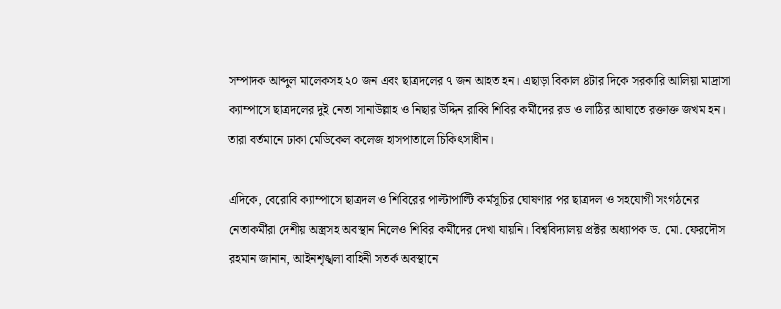সম্পাদক আব্দুল মালেকসহ ২০ জন এবং ছাত্রদলের ৭ জন আহত হন। এছাড়া বিকাল ৪টার দিকে সরকারি আলিয়া মাদ্রাসা ক্যাম্পাসে ছাত্রদলের দুই নেতা সানাউল্লাহ ও নিছার উদ্দিন রাব্বি শিবির কর্মীদের রড ও লাঠির আঘাতে রক্তাক্ত জখম হন। তারা বর্তমানে ঢাকা মেডিকেল কলেজ হাসপাতালে চিকিৎসাধীন।

এদিকে, বেরোবি ক্যাম্পাসে ছাত্রদল ও শিবিরের পাল্টাপাল্টি কর্মসূচির ঘোষণার পর ছাত্রদল ও সহযোগী সংগঠনের নেতাকর্মীরা দেশীয় অস্ত্রসহ অবস্থান নিলেও শিবির কর্মীদের দেখা যায়নি। বিশ্ববিদ্যালয় প্রক্টর অধ্যাপক ড. মো. ফেরদৌস রহমান জানান, আইনশৃঙ্খলা বাহিনী সতর্ক অবস্থানে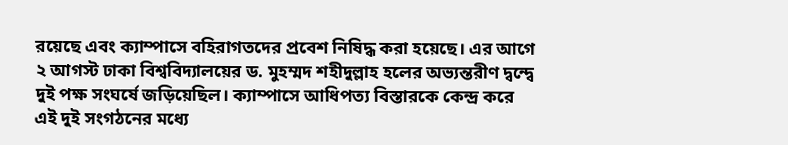রয়েছে এবং ক্যাম্পাসে বহিরাগতদের প্রবেশ নিষিদ্ধ করা হয়েছে। এর আগে ২ আগস্ট ঢাকা বিশ্ববিদ্যালয়ের ড. মুহম্মদ শহীদুল্লাহ হলের অভ্যন্তরীণ দ্বন্দ্বে দুই পক্ষ সংঘর্ষে জড়িয়েছিল। ক্যাম্পাসে আধিপত্য বিস্তারকে কেন্দ্র করে এই দুই সংগঠনের মধ্যে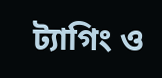ট্যাগিং ও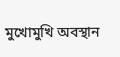মুখোমুখি অবস্থান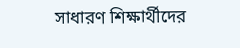সাধারণ শিক্ষার্থীদের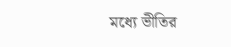মধ্যে ভীতির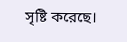সৃষ্টি করেছে।